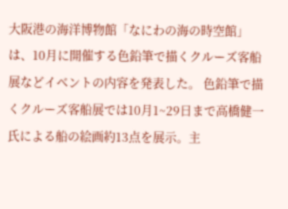大阪港の海洋博物館「なにわの海の時空館」は、10月に開催する色鉛筆で描くクルーズ客船展などイベントの内容を発表した。 色鉛筆で描くクルーズ客船展では10月1~29日まで高橋健一氏による船の絵画約13点を展示。主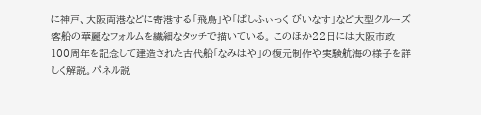に神戸、大阪両港などに寄港する「飛鳥」や「ぱしふぃっく びいなす」など大型クルーズ客船の華麗なフォルムを繊細なタッチで描いている。 このほか22日には大阪市政100周年を記念して建造された古代船「なみはや」の復元制作や実験航海の様子を詳しく解説。パネル説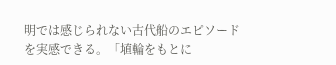明では感じられない古代船のエピソードを実感できる。「埴輪をもとに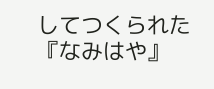してつくられた『なみはや』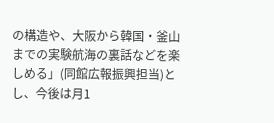の構造や、大阪から韓国・釜山までの実験航海の裏話などを楽しめる」(同館広報振興担当)とし、今後は月1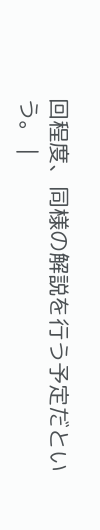回程度、同様の解説を行う予定だという。 |